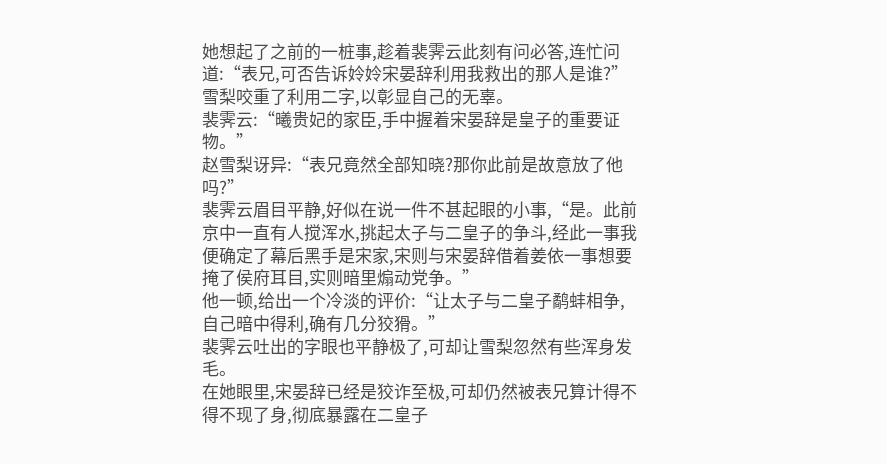她想起了之前的一桩事,趁着裴霁云此刻有问必答,连忙问道:“表兄,可否告诉姈姈宋晏辞利用我救出的那人是谁?”
雪梨咬重了利用二字,以彰显自己的无辜。
裴霁云:“曦贵妃的家臣,手中握着宋晏辞是皇子的重要证物。”
赵雪梨讶异:“表兄竟然全部知晓?那你此前是故意放了他吗?”
裴霁云眉目平静,好似在说一件不甚起眼的小事,“是。此前京中一直有人搅浑水,挑起太子与二皇子的争斗,经此一事我便确定了幕后黑手是宋家,宋则与宋晏辞借着姜依一事想要掩了侯府耳目,实则暗里煽动党争。”
他一顿,给出一个冷淡的评价:“让太子与二皇子鹬蚌相争,自己暗中得利,确有几分狡猾。”
裴霁云吐出的字眼也平静极了,可却让雪梨忽然有些浑身发毛。
在她眼里,宋晏辞已经是狡诈至极,可却仍然被表兄算计得不得不现了身,彻底暴露在二皇子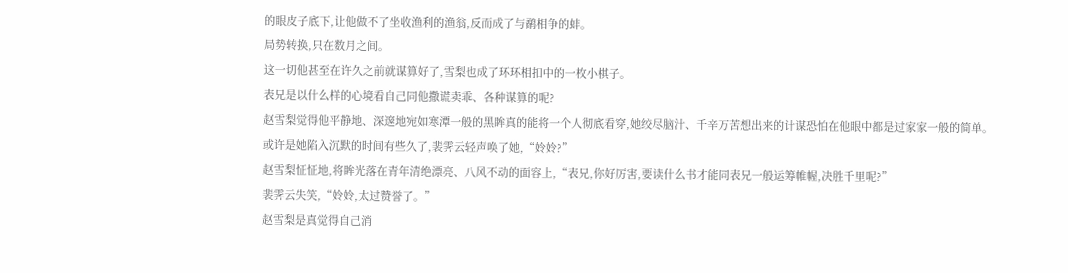的眼皮子底下,让他做不了坐收渔利的渔翁,反而成了与鹬相争的蚌。
局势转换,只在数月之间。
这一切他甚至在许久之前就谋算好了,雪梨也成了环环相扣中的一枚小棋子。
表兄是以什么样的心境看自己同他撒谎卖乖、各种谋算的呢?
赵雪梨觉得他平静地、深邃地宛如寒潭一般的黑眸真的能将一个人彻底看穿,她绞尽脑汁、千辛万苦想出来的计谋恐怕在他眼中都是过家家一般的简单。
或许是她陷入沉默的时间有些久了,裴霁云轻声唤了她,“姈姈?”
赵雪梨怔怔地,将眸光落在青年清绝漂亮、八风不动的面容上,“表兄,你好厉害,要读什么书才能同表兄一般运筹帷幄,决胜千里呢?”
裴霁云失笑,“姈姈,太过赞誉了。”
赵雪梨是真觉得自己消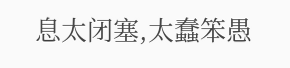息太闭塞,太蠢笨愚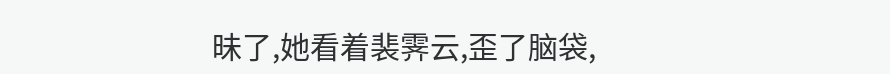昧了,她看着裴霁云,歪了脑袋,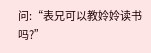问:“表兄可以教姈姈读书吗?”